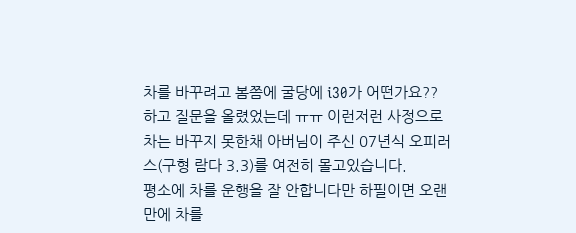차를 바꾸려고 봄쯤에 굴당에 i30가 어떤가요?? 하고 질문을 올렸었는데 ㅠㅠ 이런저런 사정으로 차는 바꾸지 못한채 아버님이 주신 07년식 오피러스(구형 람다 3.3)를 여전히 몰고있습니다.
평소에 차를 운행을 잘 안합니다만 하필이면 오랜만에 차를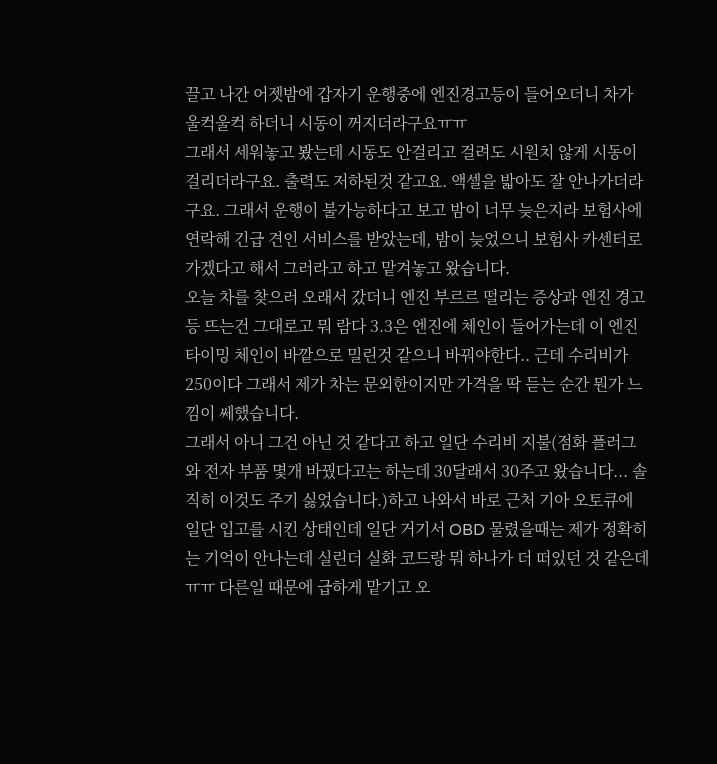끌고 나간 어젯밤에 갑자기 운행중에 엔진경고등이 들어오더니 차가 울컥울컥 하더니 시동이 꺼지더라구요ㅠㅠ
그래서 세워놓고 봤는데 시동도 안걸리고 걸려도 시원치 않게 시동이 걸리더라구요. 출력도 저하된것 같고요. 액셀을 밟아도 잘 안나가더라구요. 그래서 운행이 불가능하다고 보고 밤이 너무 늦은지라 보험사에 연락해 긴급 견인 서비스를 받았는데, 밤이 늦었으니 보험사 카센터로 가겠다고 해서 그러라고 하고 맡겨놓고 왔습니다.
오늘 차를 찾으러 오래서 갔더니 엔진 부르르 떨리는 증상과 엔진 경고등 뜨는건 그대로고 뭐 람다 3.3은 엔진에 체인이 들어가는데 이 엔진 타이밍 체인이 바깥으로 밀린것 같으니 바꿔야한다.. 근데 수리비가 250이다 그래서 제가 차는 문외한이지만 가격을 딱 듣는 순간 뭔가 느낌이 쎄했습니다.
그래서 아니 그건 아닌 것 같다고 하고 일단 수리비 지불(점화 플러그와 전자 부품 몇개 바꿨다고는 하는데 30달래서 30주고 왔습니다... 솔직히 이것도 주기 싫었습니다.)하고 나와서 바로 근처 기아 오토큐에 일단 입고를 시킨 상태인데 일단 거기서 OBD 물렸을때는 제가 정확히는 기억이 안나는데 실린더 실화 코드랑 뭐 하나가 더 떠있던 것 같은데 ㅠㅠ 다른일 때문에 급하게 맡기고 오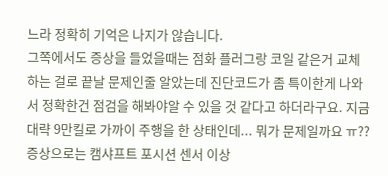느라 정확히 기억은 나지가 않습니다.
그쪽에서도 증상을 들었을때는 점화 플러그랑 코일 같은거 교체하는 걸로 끝날 문제인줄 알았는데 진단코드가 좀 특이한게 나와서 정확한건 점검을 해봐야알 수 있을 것 같다고 하더라구요. 지금 대략 9만킬로 가까이 주행을 한 상태인데... 뭐가 문제일까요 ㅠ??
증상으로는 캠샤프트 포시션 센서 이상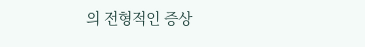의 전형적인 증상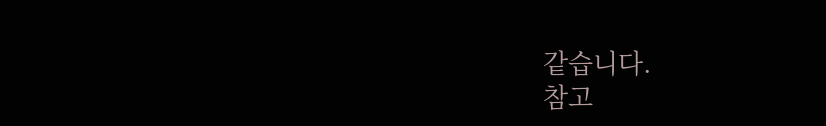같습니다.
참고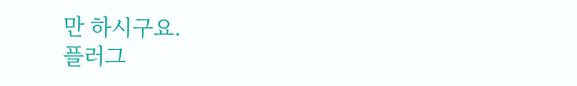만 하시구요.
플러그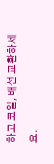하고 코일, 배선 교환하세요.